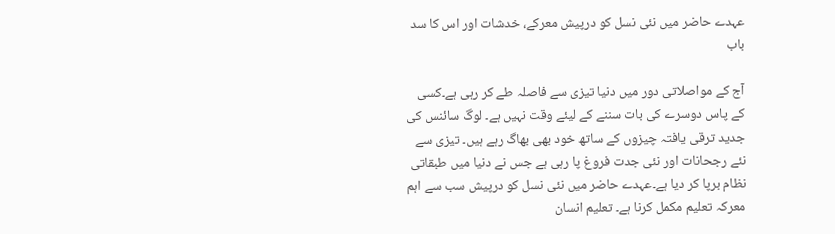عہدے حاضر میں نئی نسل کو درپیش معرکے، خدشات اور اس کا سد باب

آج کے مواصلاتی دور میں دنیا تیزی سے فاصلہ طے کر رہی ہے۔کسی کے پاس دوسرے کی بات سننے کے لیئے وقت نہیں ہے۔ لوگ سائنس کی جدید ترقی یافتہ چیزوں کے ساتھ خود بھی بھاگ رہے ہیں۔ تیزی سے نئے رجحانات اور نئی جدت فروغ پا رہی ہے جس نے دنیا میں طبقاتی نظام برپا کر دیا ہے۔عہدے حاضر میں نئی نسل کو درپیش سب سے اہم معرکہ تعلیم مکمل کرنا ہے۔ تعلیم انسان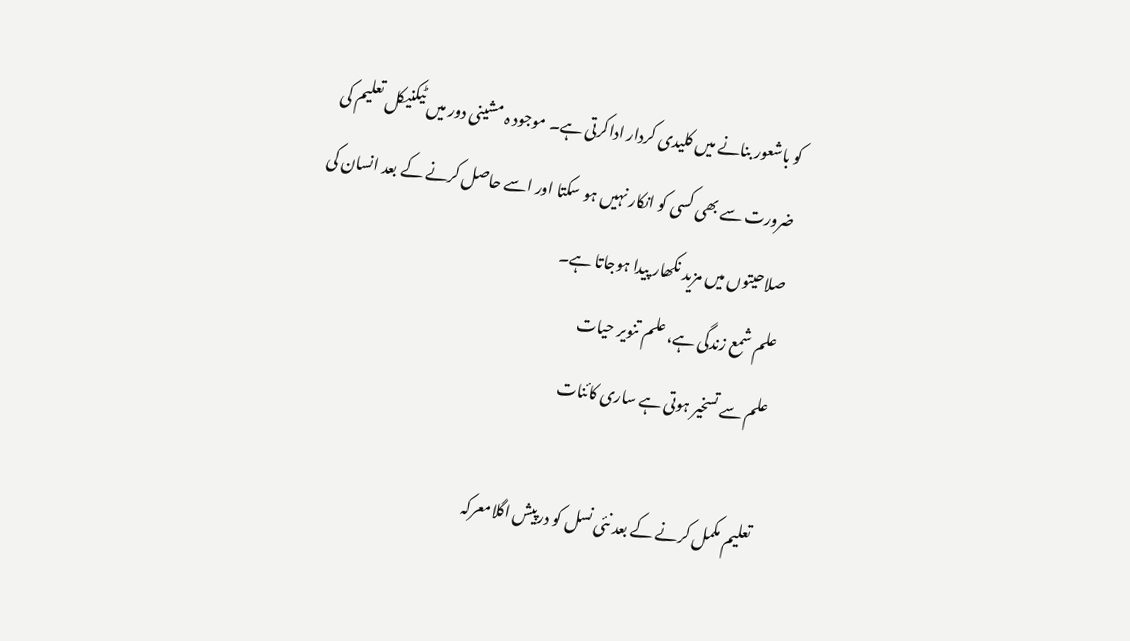کو باشعور بنانے میں کلیدی کردار اداکرتی ہے۔ موجود ہ مشینی دور میں ٹیکنیکل تعلیم کی ضرورت سے بھی کسی کو انکار نہیں ہو سکتا اور اسے حاصل کرنے کے بعد انسان کی صلاحیتوں میں مزید نکھار پیدا ہوجاتا ہے۔
علم شمع زندگی ہے، علم تنویر حیات
علم سے تسخیر ہوتی ہے ساری کائنات

تعلیم مکمل کرنے کے بعد نئی نسل کو درپیش اگلامعرکہ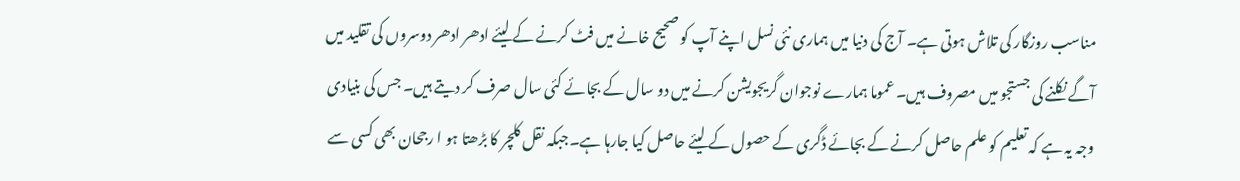مناسب روزگار کی تلاش ہوتی ہے۔ آج کی دنیا میں ہماری نئی نسل اپنے آپ کو صحیح خانے میں فٹ کرنے کے لیئے ادھر ادھر دوسروں کی تقلید میں آگے نکلنے کی جستجو میں مصروف ہیں۔ عموما ہمارے نوجوان گریجویشن کرنے میں دو سال کے بجائے کئی سال صرف کر دیتے ہیں۔ جس کی بنیادی وجہ یہ ہے کہ تعلیم کو علم حاصل کرنے کے بجائے ڈگری کے حصول کے لیئے حاصل کیا جارہا ہے۔جبکہ نقل کلچر کا بڑھتا ہو ا رجحان بھی کسی سے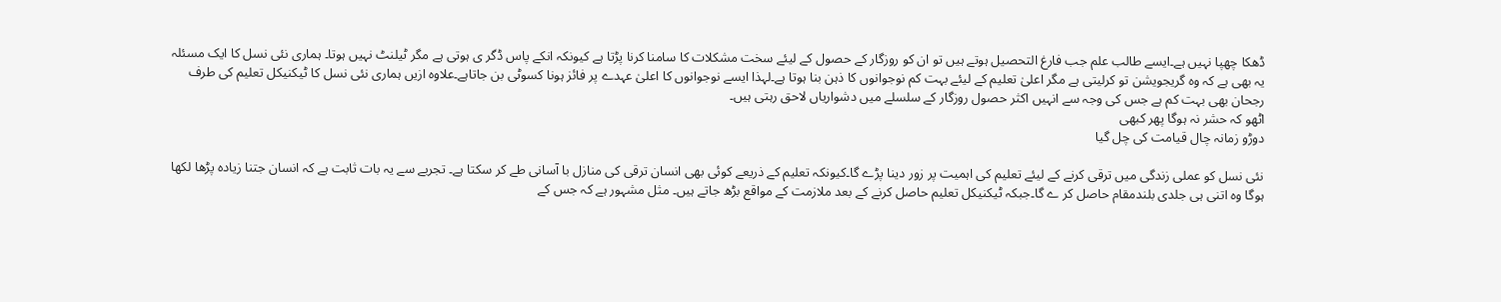ڈھکا چھپا نہیں ہے۔ایسے طالب علم جب فارغ التحصیل ہوتے ہیں تو ان کو روزگار کے حصول کے لیئے سخت مشکلات کا سامنا کرنا پڑتا ہے کیونکہ انکے پاس ڈگر ی ہوتی ہے مگر ٹیلنٹ نہیں ہوتا۔ ہماری نئی نسل کا ایک مسئلہ یہ بھی ہے کہ وہ گریجویشن تو کرلیتی ہے مگر اعلیٰ تعلیم کے لیئے بہت کم نوجوانوں کا ذہن بنا ہوتا ہے۔لہذا ایسے نوجوانوں کا اعلیٰ عہدے پر فائز ہونا کسوٹی بن جاتاہے۔علاوہ ازیں ہماری نئی نسل کا ٹیکنیکل تعلیم کی طرف رجحان بھی بہت کم ہے جس کی وجہ سے انہیں اکثر حصول روزگار کے سلسلے میں دشواریاں لاحق رہتی ہیں۔
اٹھو کہ حشر نہ ہوگا پھر کبھی
دوڑو زمانہ چال قیامت کی چل گیا

نئی نسل کو عملی زندگی میں ترقی کرنے کے لیئے تعلیم کی اہمیت پر زور دینا پڑے گا۔کیونکہ تعلیم کے ذریعے کوئی بھی انسان ترقی کی منازل با آسانی طے کر سکتا ہے۔ تجربے سے یہ بات ثابت ہے کہ انسان جتنا زیادہ پڑھا لکھا ہوگا وہ اتنی ہی جلدی بلندمقام حاصل کر ے گا۔جبکہ ٹیکنیکل تعلیم حاصل کرنے کے بعد ملازمت کے مواقع بڑھ جاتے ہیں۔ مثل مشہور ہے کہ جس کے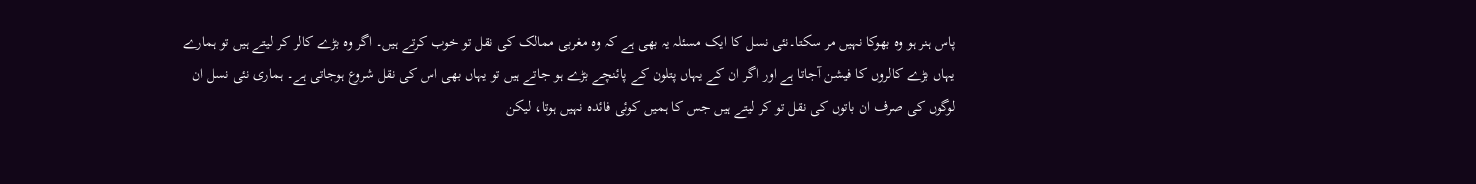پاس ہنر ہو وہ بھوکا نہیں مر سکتا۔نئی نسل کا ایک مسئلہ یہ بھی ہے کہ وہ مغربی ممالک کی نقل تو خوب کرتے ہیں۔ اگر وہ بڑے کالر کر لیتے ہیں تو ہمارے یہاں بڑے کالروں کا فیشن آجاتا ہے اور اگر ان کے یہاں پتلون کے پائنچے بڑے ہو جاتے ہیں تو یہاں بھی اس کی نقل شروع ہوجاتی ہے۔ ہماری نئی نسل ان لوگوں کی صرف ان باتوں کی نقل تو کر لیتے ہیں جس کا ہمیں کوئی فائدہ نہیں ہوتا، لیکن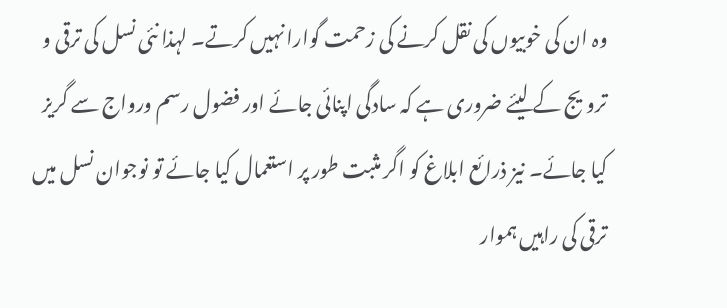وہ ان کی خوبیوں کی نقل کرنے کی زحمت گوارا نہیں کرتے۔ لہذا نئی نسل کی ترقی و ترویج کے لیئے ضروری ہے کہ سادگی اپنائی جائے اور فضول رسم ورواج سے گریز کیا جائے۔ نیز ذرائع ابلاغ کو اگر مثبت طور پر استعمال کیا جائے تو نوجوان نسل میں ترقی کی راہیں ہموار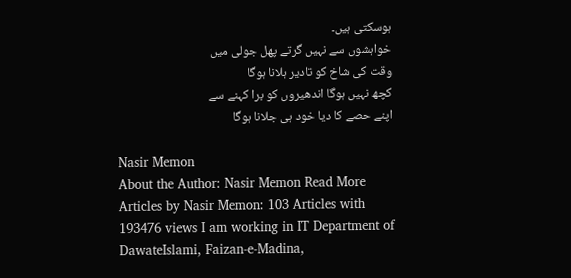ہوسکتی ہیں۔
خواہشوں سے نہیں گرتے پھل جولی میں
وقت کی شاخ کو تادیر ہلانا ہوگا
کچھ نہیں ہوگا اندھیروں کو برا کہنے سے
اپنے حصے کا دیا خود ہی جلانا ہوگا

Nasir Memon
About the Author: Nasir Memon Read More Articles by Nasir Memon: 103 Articles with 193476 views I am working in IT Department of DawateIslami, Faizan-e-Madina,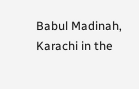Babul Madinah, Karachi in the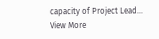capacity of Project Lead... View More